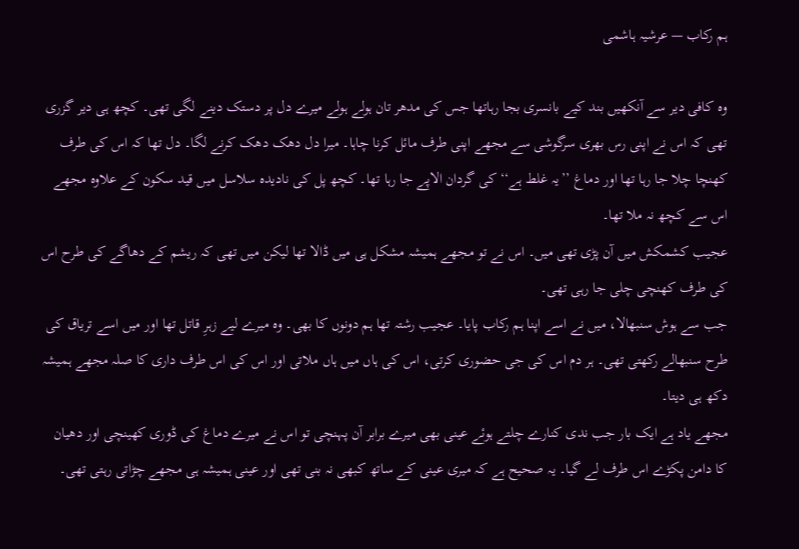ہم رکاب — عرشیہ ہاشمی

وہ کافی دیر سے آنکھیں بند کیے بانسری بجا رہاتھا جس کی مدھر تان ہولے ہولے میرے دل پر دستک دینے لگی تھی۔ کچھ ہی دیر گزری تھی کہ اس نے اپنی رس بھری سرگوشی سے مجھے اپنی طرف مائل کرنا چاہا۔ میرا دل دھک دھک کرنے لگا۔ دل تھا کہ اس کی طرف کھنچا چلا جا رہا تھا اور دماغ ’’یہ غلط ہے‘‘ کی گردان الاپے جا رہا تھا۔ کچھ پل کی نادیدہ سلاسل میں قید سکون کے علاوہ مجھے اس سے کچھ نہ ملا تھا۔
عجیب کشمکش میں آن پڑی تھی میں۔ اس نے تو مجھے ہمیشہ مشکل ہی میں ڈالا تھا لیکن میں تھی کہ ریشم کے دھاگے کی طرح اس کی طرف کھنچی چلی جا رہی تھی۔
جب سے ہوش سنبھالا، میں نے اسے اپنا ہم رکاب پایا۔ عجیب رشتہ تھا ہم دونوں کا بھی۔ وہ میرے لیے زہرِ قاتل تھا اور میں اسے تریاق کی طرح سنبھالے رکھتی تھی۔ ہر دم اس کی جی حضوری کرتی، اس کی ہاں میں ہاں ملاتی اور اس کی اس طرف داری کا صلہ مجھے ہمیشہ دکھ ہی دیتا۔
مجھے یاد ہے ایک بار جب ندی کنارے چلتے ہوئے عینی بھی میرے برابر آن پہنچی تو اس نے میرے دماغ کی ڈوری کھینچی اور دھیان کا دامن پکڑے اس طرف لے گیا۔ یہ صحیح ہے کہ میری عینی کے ساتھ کبھی نہ بنی تھی اور عینی ہمیشہ ہی مجھے چڑاتی رہتی تھی۔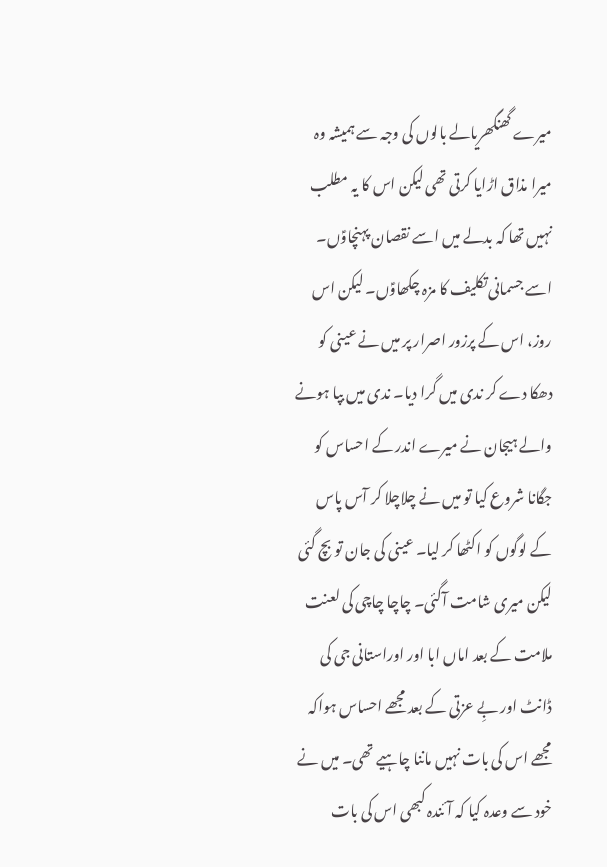میرے گھنگھریالے بالوں کی وجہ سے ہمیشہ وہ میرا مذاق اڑایا کرتی تھی لیکن اس کا یہ مطلب نہیں تھا کہ بدلے میں اسے نقصان پہنچاوؑں۔ اسے جسمانی تکلیف کا مزہ چکھاوؑں۔ لیکن اس روز، اس کے پرزور اصرار پر میں نے عینی کو دھکا دے کر ندی میں گرا دیا۔ ندی میں بپا ہونے والے ہیجان نے میرے اندر کے احساس کو جگانا شروع کیا تو میں نے چلاچلا کر آس پاس کے لوگوں کو اکٹھا کر لیا۔ عینی کی جان تو بچ گئی لیکن میری شامت آگئی۔ چاچا چاچی کی لعنت ملامت کے بعد اماں ابا اور اوراستانی جی کی ڈانٹ اور بِے عزتی کے بعد مجھے احساس ہواکہ مجھے اس کی بات نہیں ماننا چاہیے تھی۔ میں نے خود سے وعدہ کیا کہ آئندہ کبھی اس کی بات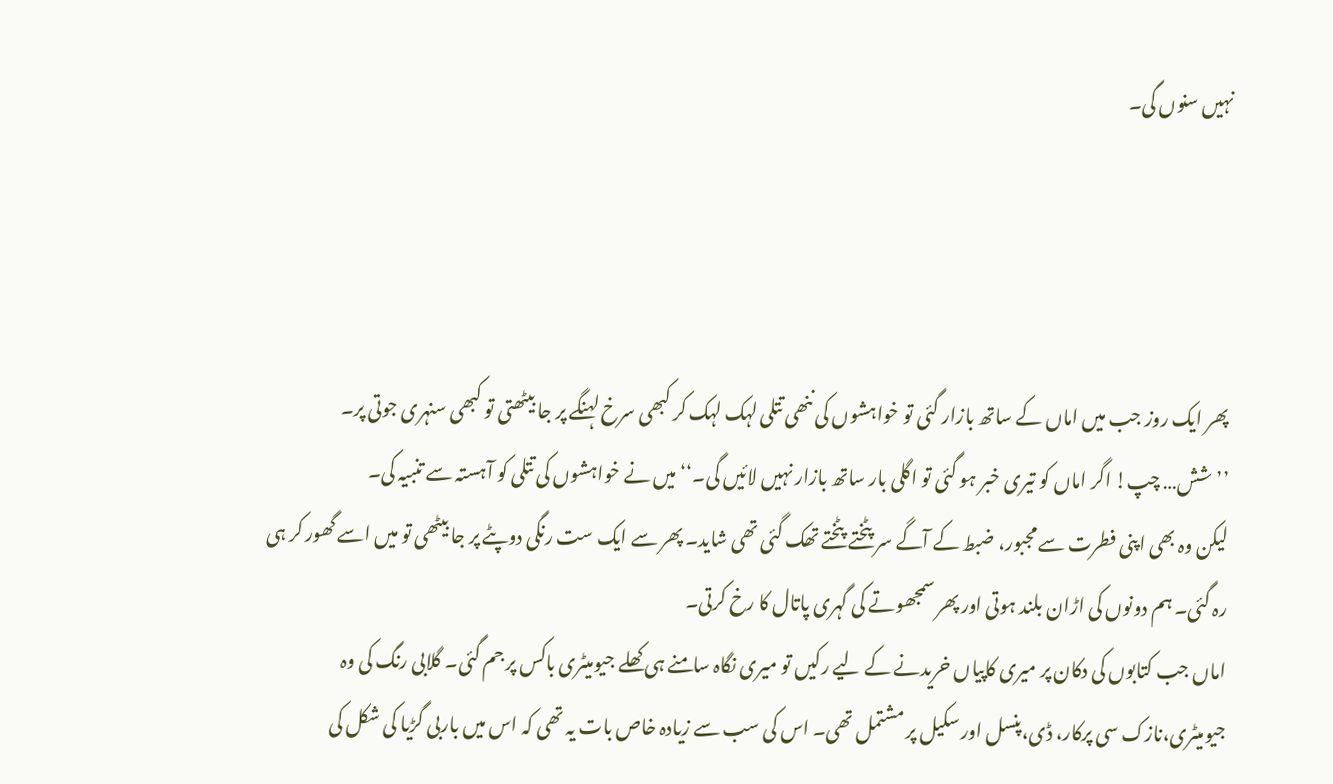نہیں سنوں گی۔




پھر ایک روز جب میں اماں کے ساتھ بازار گئی تو خواہشوں کی ننھی تتلی لہک لہک کر کبھی سرخ لہنگے پر جا بیٹھتی تو کبھی سنہری جوتی پر۔
’’شش… چپ! اگر اماں کو تیری خبر ہو گئی تو اگلی بار ساتھ بازار نہیں لائیں گی۔‘‘ میں نے خواہشوں کی تتلی کو آہستہ سے تنبیہ کی۔
لیکن وہ بھی اپنی فطرت سے مجبور، ضبط کے آگے سر پٹختے پٹختے تھک گئی تھی شاید۔ پھر سے ایک ست رنگی دوپٹے پر جا بیٹھی تو میں اسے گھور کر ہی رہ گئی۔ ہم دونوں کی اڑان بلند ہوتی اور پھر سمجھوتے کی گہری پاتال کا رخ کرتی۔
اماں جب کتابوں کی دکان پر میری کاپیاں خریدنے کے لیے رکیں تو میری نگاہ سامنے ہی کھلے جیومیٹری باکس پر جم گئی۔ گلابی رنگ کی وہ جیومیٹری،نازک سی پرکار، ڈی،پنسل اور سکیل پر مشتمل تھی۔ اس کی سب سے زیادہ خاص بات یہ تھی کہ اس میں باربی گڑیا کی شکل کی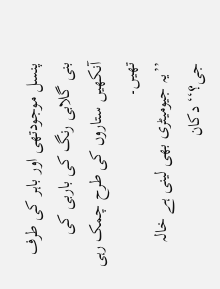پنسل موجودتھی اور باہر کی طرف بنی گلابی رنگ کی باربی کی آنکھیں ستاروں کی طرح چمک رہی تھیں۔
’’یہ جیومیٹری بھی لینی ہے خالہ جی؟‘‘ دکان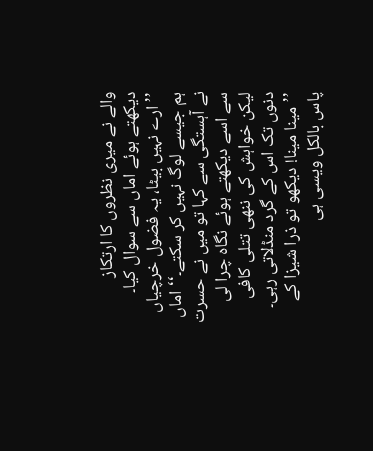والے نے میری نظروں کا ارتکاز دیکھتے ہوئے اماں سے سوال کیا۔
’’ارے نہیں بیٹا، یہ فضول خرچیاں ہم جیسے لوگ نہیں کر سکتے۔‘‘ اماں نے آہستگی سے کہا تو میں نے حسرت سے اسے دیکھتے ہوئے نگاہ چرا لی لیکن خواہش کی ننھی تتلی کافی دنوں تک اس کے گرد منڈلاتی رہی۔
’’مینا مینا! دیکھو تو ذرا شیزا کے پاس بالکل ویسی ہی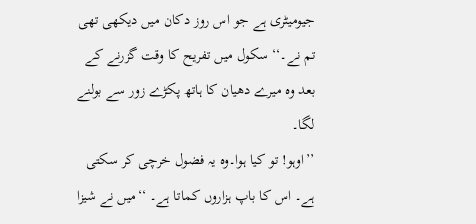جیومیٹری ہے جو اس روز دکان میں دیکھی تھی تم نے۔‘‘ سکول میں تفریح کا وقت گزرنے کے بعد وہ میرے دھیان کا ہاتھ پکڑے زور سے بولنے لگا۔
’’اوہو! تو کیا ہوا۔وہ یہ فضول خرچی کر سکتی ہے۔ اس کا باپ ہزاروں کماتا ہے۔ ‘‘میں نے شیزا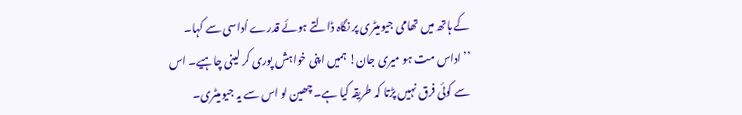کے ہاتھ میں تھامی جیومیٹری پر نگاہ ڈالتے ہوئے قدرے اُداسی سے کہا۔
’’اداس مت ہو میری جان! ہمیں اپنی خواہش پوری کر لینی چاہیے۔ اس سے کوئی فرق نہیں پڑتا کہ طریقہ کیا ہے۔ چھین لو اس سے یہ جیومیٹری۔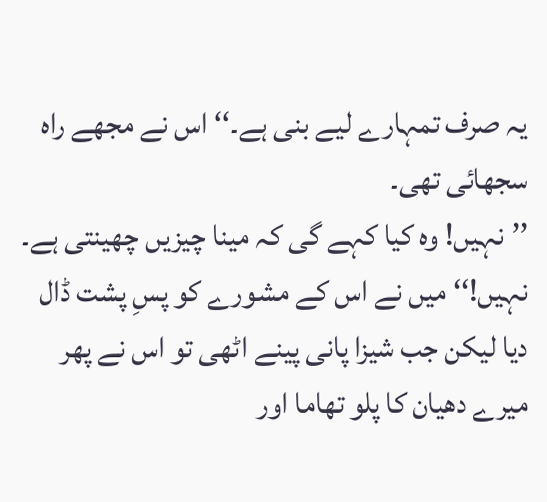یہ صرف تمہارے لیے بنی ہے۔‘‘ اس نے مجھے راہ سجھائی تھی۔
’’نہیں! وہ کیا کہے گی کہ مینا چیزیں چھینتی ہے۔ نہیں!‘‘ میں نے اس کے مشورے کو پسِ پشت ڈال دیا لیکن جب شیزا پانی پینے اٹھی تو اس نے پھر میرے دھیان کا پلو تھاما اور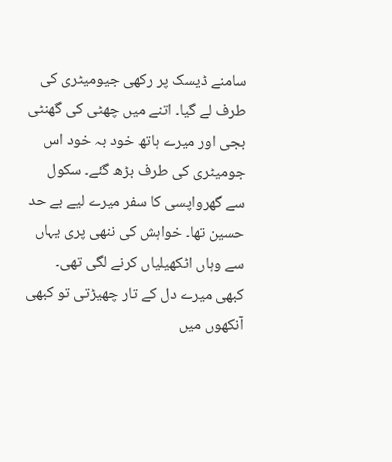سامنے ڈیسک پر رکھی جیومیٹری کی طرف لے گیا۔ اتنے میں چھٹی کی گھنٹی بجی اور میرے ہاتھ خود بہ خود اس جومیٹری کی طرف بڑھ گئے۔ سکول سے گھرواپسی کا سفر میرے لیے بے حد حسین تھا۔ خواہش کی ننھی پری یہاں سے وہاں اٹکھیلیاں کرنے لگی تھی۔ کبھی میرے دل کے تار چھیڑتی تو کبھی آنکھوں میں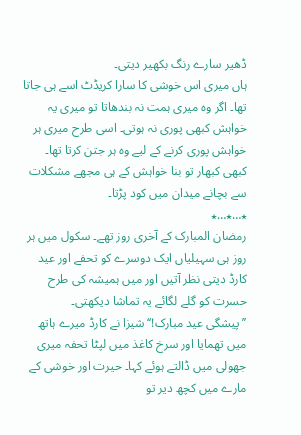ڈھیر سارے رنگ بکھیر دیتی۔
ہاں میری اس خوشی کا سارا کریڈٹ اسے ہی جاتا تھا۔ اگر وہ میری ہمت نہ بندھاتا تو میری یہ خواہش کبھی پوری نہ ہوتی۔ اسی طرح میری ہر خواہش پوری کرنے کے لیے وہ ہر جتن کرتا تھا۔ کبھی کبھار تو بنا خواہش کے ہی مجھے مشکلات سے بچانے میدان میں کود پڑتا۔
٭…٭…٭
رمضان المبارک کے آخری روز تھے۔ سکول میں ہر روز ہی سہیلیاں ایک دوسرے کو تحفے اور عید کارڈ دیتی نظر آتیں اور میں ہمیشہ کی طرح حسرت کو گلے لگائے یہ تماشا دیکھتی۔
’’پیشگی عید مبارک!‘‘ شیزا نے کارڈ میرے ہاتھ میں تھمایا اور سرخ کاغذ میں لپٹا تحفہ میری جھولی میں ڈالتے ہوئے کہا۔ حیرت اور خوشی کے مارے میں کچھ دیر تو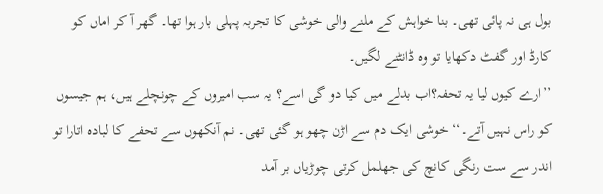بول ہی نہ پائی تھی۔ بنا خواہش کے ملنے والی خوشی کا تجربہ پہلی بار ہوا تھا۔ گھر آ کر اماں کو کارڈ اور گفٹ دکھایا تو وہ ڈانٹنے لگیں۔
’’ارے کیوں لیا یہ تحفہ؟اب بدلے میں کیا دو گی اسے؟ یہ سب امیروں کے چونچلے ہیں، ہم جیسوں کو راس نہیں آتے۔‘‘ خوشی ایک دم سے اڑن چھو ہو گئی تھی۔ نم آنکھوں سے تحفے کا لبادہ اتارا تو اندر سے ست رنگی کانچ کی جھلمل کرتی چوڑیاں بر آمد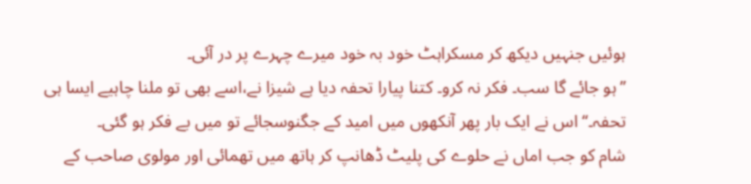ہوئیں جنہیں دیکھ کر مسکراہٹ خود بہ خود میرے چہرے پر در آئی۔
’’ہو جائے گا سب۔ فکر نہ کرو۔ کتنا پیارا تحفہ دیا ہے شیزا نے،اسے بھی تو ملنا چاہیے ایسا ہی تحفہ۔‘‘ اس نے ایک بار پھر آنکھوں میں امید کے جگنوسجائے تو میں بے فکر ہو گئی۔
شام کو جب اماں نے حلوے کی پلیٹ ڈھانپ کر ہاتھ میں تھمائی اور مولوی صاحب کے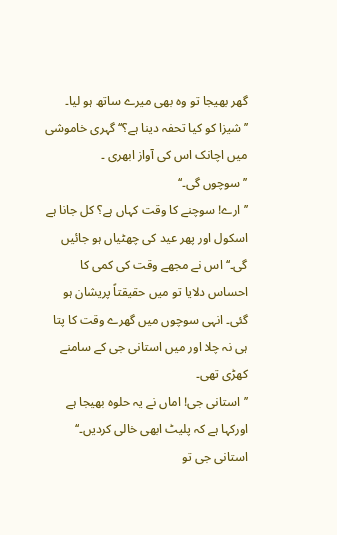گھر بھیجا تو وہ بھی میرے ساتھ ہو لیا۔
’’شیزا کو کیا تحفہ دینا ہے؟‘‘ گہری خاموشی میں اچانک اس کی آواز ابھری ۔
’’سوچوں گی۔‘‘
’’ارے! سوچنے کا وقت کہاں ہے؟ کل جانا ہے اسکول اور پھر عید کی چھٹیاں ہو جائیں گی۔‘‘ اس نے مجھے وقت کی کمی کا احساس دلایا تو میں حقیقتاً پریشان ہو گئی۔ انہی سوچوں میں گھرے وقت کا پتا ہی نہ چلا اور میں استانی جی کے سامنے کھڑی تھی۔
’’استانی جی! اماں نے یہ حلوہ بھیجا ہے اورکہا ہے کہ پلیٹ ابھی خالی کردیں۔‘‘ استانی جی تو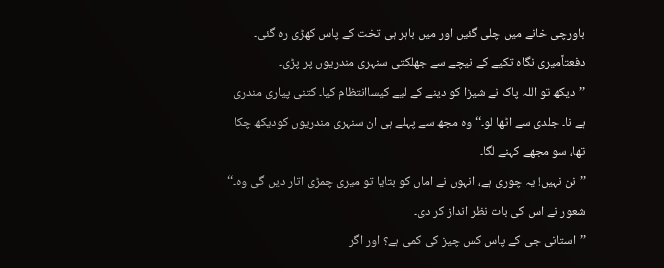باورچی خانے میں چلی گئیں اور میں باہر ہی تخت کے پاس کھڑی رہ گئی۔ دفعتاًمیری نگاہ تکیے کے نیچے سے جھلکتی سنہری مندریوں پر پڑی۔
’’دیکھ تو اللہ پاک نے شیزا کو دینے کے لیے کیساانتظام کیا۔ کتنی پیاری مندری ہے نا۔ جلدی سے اٹھا لو۔‘‘ وہ مجھ سے پہلے ہی ان سنہری مندریوں کودیکھ چکا تھا، سو مجھے کہنے لگا۔
’’نن نہیں! یہ چوری ہے، انہوں نے اماں کو بتایا تو میری چمڑی اتار دیں گی وہ۔‘‘ شعور نے اس کی بات نظر انداز کر دی۔
’’استانی جی کے پاس کس چیز کی کمی ہے؟ اور اگر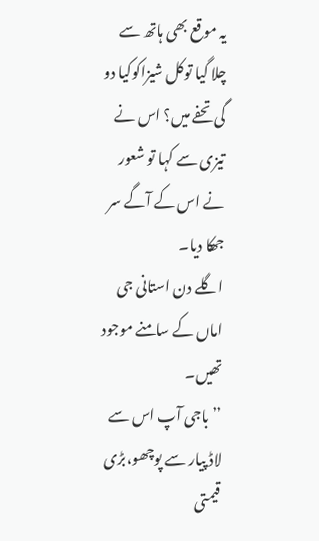یہ موقع بھی ہاتھ سے چلا گیا توکل شیزاکوکیا دو گی تحفے میں؟ اس نے تیزی سے کہا تو شعور نے اس کے آگے سر جھکا دیا۔
اگلے دن استانی جی اماں کے سامنے موجود تھیں۔
’’باجی آپ اس سے لاڈ پیار سے پوچھو،بڑی قیمتی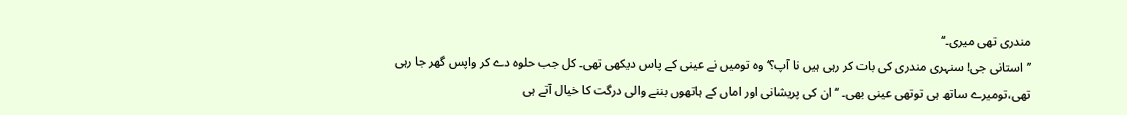مندری تھی میری۔‘‘
’’استانی جی! سنہری مندری کی بات کر رہی ہیں نا آپ؟‘ وہ تومیں نے عینی کے پاس دیکھی تھی۔ کل جب حلوہ دے کر واپس گھر جا رہی تھی،تومیرے ساتھ ہی توتھی عینی بھی۔ ‘‘ان کی پریشانی اور اماں کے ہاتھوں بننے والی درگت کا خیال آتے ہی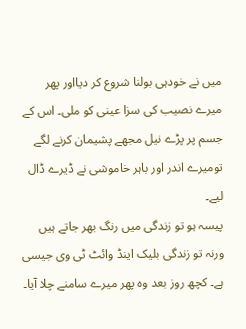میں نے خودہی بولنا شروع کر دیااور پھر میرے نصیب کی سزا عینی کو ملی۔ اس کے جسم پر پڑے نیل مجھے پشیمان کرنے لگے تومیرے اندر اور باہر خاموشی نے ڈیرے ڈال لیے۔
پیسہ ہو تو زندگی میں رنگ بھر جاتے ہیں ورنہ تو زندگی بلیک اینڈ وائٹ ٹی وی جیسی ہے۔ کچھ روز بعد وہ پھر میرے سامنے چلا آیا۔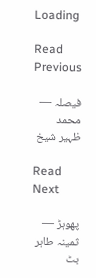Loading

Read Previous

فیصلہ — محمد ظہیر شیخ

Read Next

پھوہڑ — ثمینہ طاہر بٹ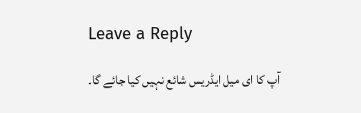Leave a Reply

آپ کا ای میل ایڈریس شائع نہیں کیا جائے گا۔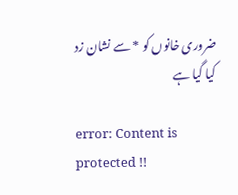ضروری خانوں کو * سے نشان زد کیا گیا ہے

error: Content is protected !!